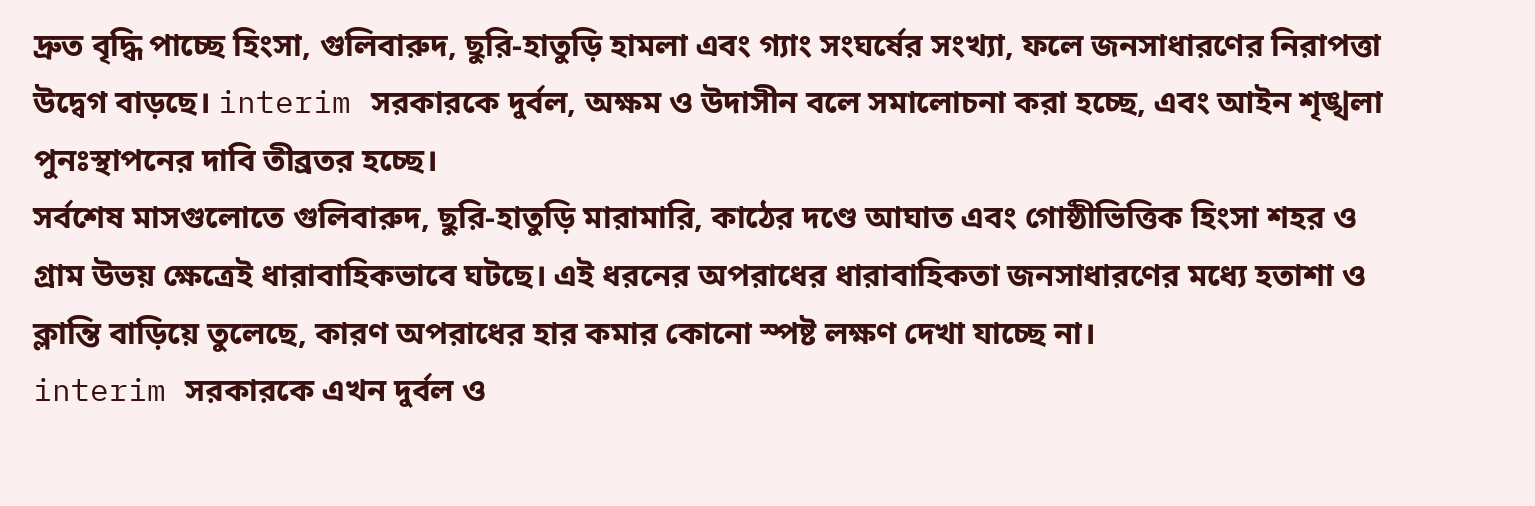দ্রুত বৃদ্ধি পাচ্ছে হিংসা, গুলিবারুদ, ছুরি-হাতুড়ি হামলা এবং গ্যাং সংঘর্ষের সংখ্যা, ফলে জনসাধারণের নিরাপত্তা উদ্বেগ বাড়ছে। interim সরকারকে দুর্বল, অক্ষম ও উদাসীন বলে সমালোচনা করা হচ্ছে, এবং আইন শৃঙ্খলা পুনঃস্থাপনের দাবি তীব্রতর হচ্ছে।
সর্বশেষ মাসগুলোতে গুলিবারুদ, ছুরি-হাতুড়ি মারামারি, কাঠের দণ্ডে আঘাত এবং গোষ্ঠীভিত্তিক হিংসা শহর ও গ্রাম উভয় ক্ষেত্রেই ধারাবাহিকভাবে ঘটছে। এই ধরনের অপরাধের ধারাবাহিকতা জনসাধারণের মধ্যে হতাশা ও ক্লান্তি বাড়িয়ে তুলেছে, কারণ অপরাধের হার কমার কোনো স্পষ্ট লক্ষণ দেখা যাচ্ছে না।
interim সরকারকে এখন দুর্বল ও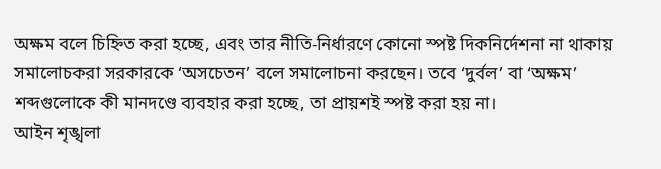অক্ষম বলে চিহ্নিত করা হচ্ছে, এবং তার নীতি-নির্ধারণে কোনো স্পষ্ট দিকনির্দেশনা না থাকায় সমালোচকরা সরকারকে ‘অসচেতন’ বলে সমালোচনা করছেন। তবে ‘দুর্বল’ বা ‘অক্ষম’ শব্দগুলোকে কী মানদণ্ডে ব্যবহার করা হচ্ছে, তা প্রায়শই স্পষ্ট করা হয় না।
আইন শৃঙ্খলা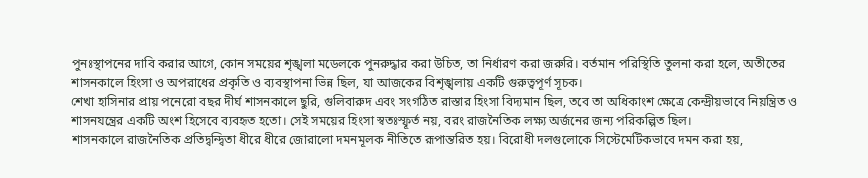পুনঃস্থাপনের দাবি করার আগে, কোন সময়ের শৃঙ্খলা মডেলকে পুনরুদ্ধার করা উচিত, তা নির্ধারণ করা জরুরি। বর্তমান পরিস্থিতি তুলনা করা হলে, অতীতের শাসনকালে হিংসা ও অপরাধের প্রকৃতি ও ব্যবস্থাপনা ভিন্ন ছিল, যা আজকের বিশৃঙ্খলায় একটি গুরুত্বপূর্ণ সূচক।
শেখা হাসিনার প্রায় পনেরো বছর দীর্ঘ শাসনকালে ছুরি, গুলিবারুদ এবং সংগঠিত রাস্তার হিংসা বিদ্যমান ছিল, তবে তা অধিকাংশ ক্ষেত্রে কেন্দ্রীয়ভাবে নিয়ন্ত্রিত ও শাসনযন্ত্রের একটি অংশ হিসেবে ব্যবহৃত হতো। সেই সময়ের হিংসা স্বতঃস্ফূর্ত নয়, বরং রাজনৈতিক লক্ষ্য অর্জনের জন্য পরিকল্পিত ছিল।
শাসনকালে রাজনৈতিক প্রতিদ্বন্দ্বিতা ধীরে ধীরে জোরালো দমনমূলক নীতিতে রূপান্তরিত হয়। বিরোধী দলগুলোকে সিস্টেমেটিকভাবে দমন করা হয়,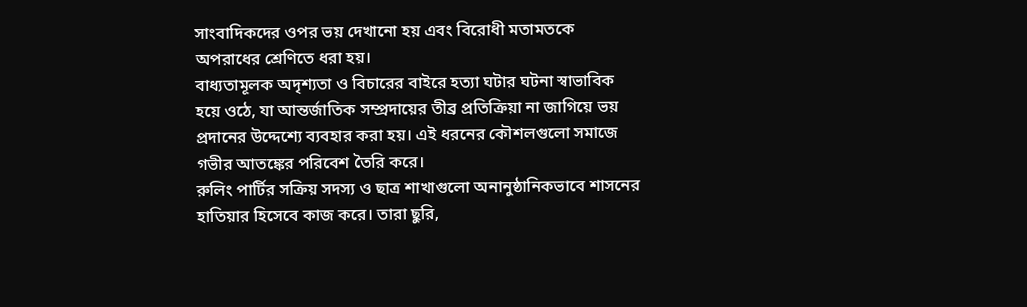সাংবাদিকদের ওপর ভয় দেখানো হয় এবং বিরোধী মতামতকে অপরাধের শ্রেণিতে ধরা হয়।
বাধ্যতামূলক অদৃশ্যতা ও বিচারের বাইরে হত্যা ঘটার ঘটনা স্বাভাবিক হয়ে ওঠে, যা আন্তর্জাতিক সম্প্রদায়ের তীব্র প্রতিক্রিয়া না জাগিয়ে ভয় প্রদানের উদ্দেশ্যে ব্যবহার করা হয়। এই ধরনের কৌশলগুলো সমাজে গভীর আতঙ্কের পরিবেশ তৈরি করে।
রুলিং পার্টির সক্রিয় সদস্য ও ছাত্র শাখাগুলো অনানুষ্ঠানিকভাবে শাসনের হাতিয়ার হিসেবে কাজ করে। তারা ছুরি,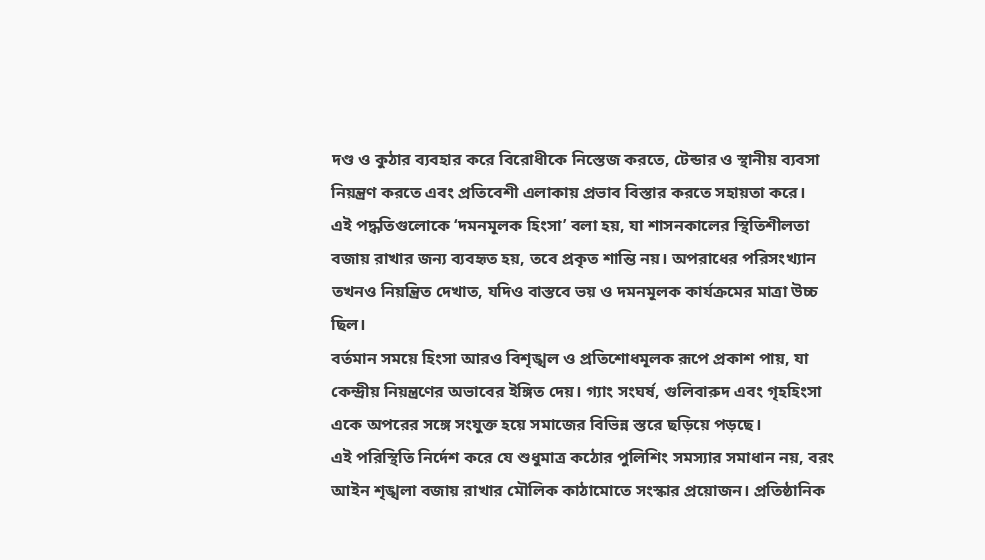দণ্ড ও কুঠার ব্যবহার করে বিরোধীকে নিস্তেজ করতে, টেন্ডার ও স্থানীয় ব্যবসা নিয়ন্ত্রণ করতে এবং প্রতিবেশী এলাকায় প্রভাব বিস্তার করতে সহায়তা করে।
এই পদ্ধতিগুলোকে ‘দমনমূলক হিংসা’ বলা হয়, যা শাসনকালের স্থিতিশীলতা বজায় রাখার জন্য ব্যবহৃত হয়, তবে প্রকৃত শান্তি নয়। অপরাধের পরিসংখ্যান তখনও নিয়ন্ত্রিত দেখাত, যদিও বাস্তবে ভয় ও দমনমূলক কার্যক্রমের মাত্রা উচ্চ ছিল।
বর্তমান সময়ে হিংসা আরও বিশৃঙ্খল ও প্রতিশোধমূলক রূপে প্রকাশ পায়, যা কেন্দ্রীয় নিয়ন্ত্রণের অভাবের ইঙ্গিত দেয়। গ্যাং সংঘর্ষ, গুলিবারুদ এবং গৃহহিংসা একে অপরের সঙ্গে সংযুক্ত হয়ে সমাজের বিভিন্ন স্তরে ছড়িয়ে পড়ছে।
এই পরিস্থিতি নির্দেশ করে যে শুধুমাত্র কঠোর পুলিশিং সমস্যার সমাধান নয়, বরং আইন শৃঙ্খলা বজায় রাখার মৌলিক কাঠামোতে সংস্কার প্রয়োজন। প্রতিষ্ঠানিক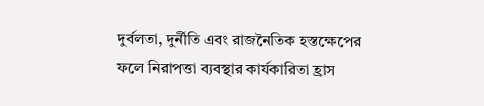দুর্বলতা, দুর্নীতি এবং রাজনৈতিক হস্তক্ষেপের ফলে নিরাপত্তা ব্যবস্থার কার্যকারিতা হ্রাস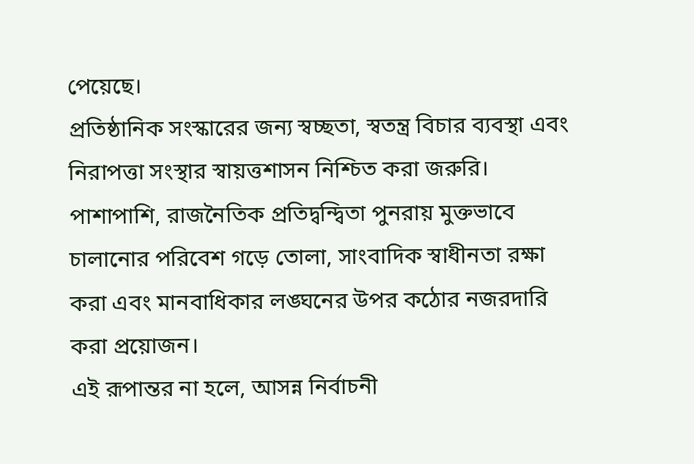পেয়েছে।
প্রতিষ্ঠানিক সংস্কারের জন্য স্বচ্ছতা, স্বতন্ত্র বিচার ব্যবস্থা এবং নিরাপত্তা সংস্থার স্বায়ত্তশাসন নিশ্চিত করা জরুরি। পাশাপাশি, রাজনৈতিক প্রতিদ্বন্দ্বিতা পুনরায় মুক্তভাবে চালানোর পরিবেশ গড়ে তোলা, সাংবাদিক স্বাধীনতা রক্ষা করা এবং মানবাধিকার লঙ্ঘনের উপর কঠোর নজরদারি করা প্রয়োজন।
এই রূপান্তর না হলে, আসন্ন নির্বাচনী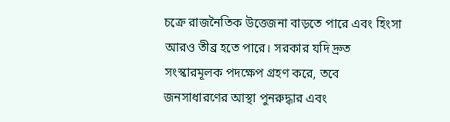চক্রে রাজনৈতিক উত্তেজনা বাড়তে পারে এবং হিংসা আরও তীব্র হতে পারে। সরকার যদি দ্রুত সংস্কারমূলক পদক্ষেপ গ্রহণ করে, তবে জনসাধারণের আস্থা পুনরুদ্ধার এবং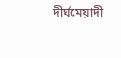দীর্ঘমেয়াদী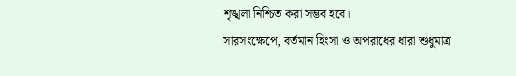শৃঙ্খলা নিশ্চিত করা সম্ভব হবে।
সারসংক্ষেপে, বর্তমান হিংসা ও অপরাধের ধারা শুধুমাত্র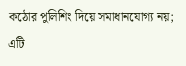কঠোর পুলিশিং দিয়ে সমাধানযোগ্য নয়; এটি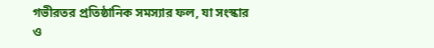গভীরতর প্রতিষ্ঠানিক সমস্যার ফল, যা সংস্কার ও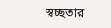স্বচ্ছতার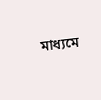মাধ্যমে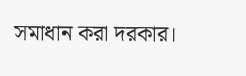সমাধান করা দরকার।